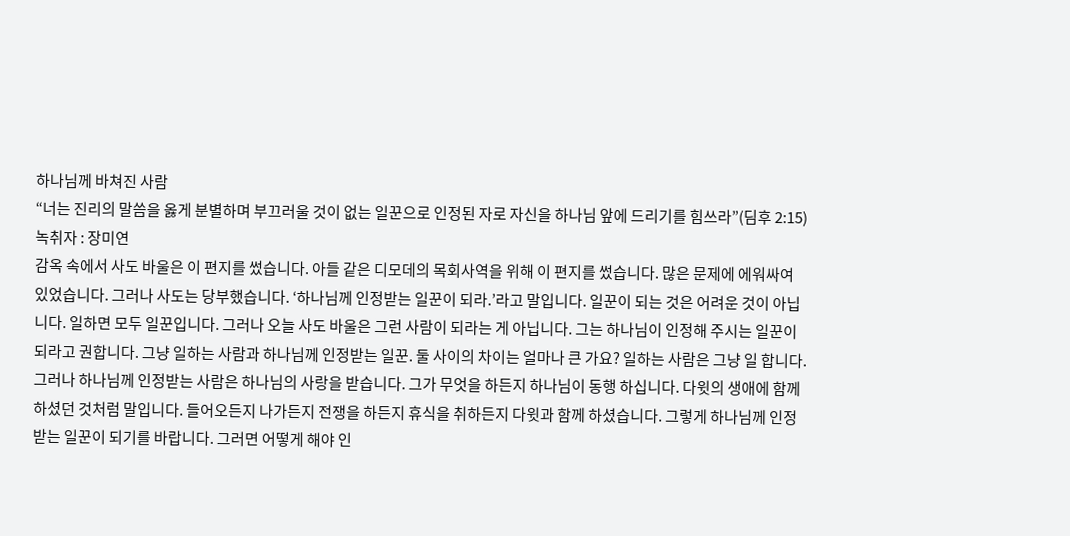하나님께 바쳐진 사람
“너는 진리의 말씀을 옳게 분별하며 부끄러울 것이 없는 일꾼으로 인정된 자로 자신을 하나님 앞에 드리기를 힘쓰라”(딤후 2:15)
녹취자 : 장미연
감옥 속에서 사도 바울은 이 편지를 썼습니다. 아들 같은 디모데의 목회사역을 위해 이 편지를 썼습니다. 많은 문제에 에워싸여 있었습니다. 그러나 사도는 당부했습니다. ‘하나님께 인정받는 일꾼이 되라.’라고 말입니다. 일꾼이 되는 것은 어려운 것이 아닙니다. 일하면 모두 일꾼입니다. 그러나 오늘 사도 바울은 그런 사람이 되라는 게 아닙니다. 그는 하나님이 인정해 주시는 일꾼이 되라고 권합니다. 그냥 일하는 사람과 하나님께 인정받는 일꾼. 둘 사이의 차이는 얼마나 큰 가요? 일하는 사람은 그냥 일 합니다. 그러나 하나님께 인정받는 사람은 하나님의 사랑을 받습니다. 그가 무엇을 하든지 하나님이 동행 하십니다. 다윗의 생애에 함께 하셨던 것처럼 말입니다. 들어오든지 나가든지 전쟁을 하든지 휴식을 취하든지 다윗과 함께 하셨습니다. 그렇게 하나님께 인정받는 일꾼이 되기를 바랍니다. 그러면 어떻게 해야 인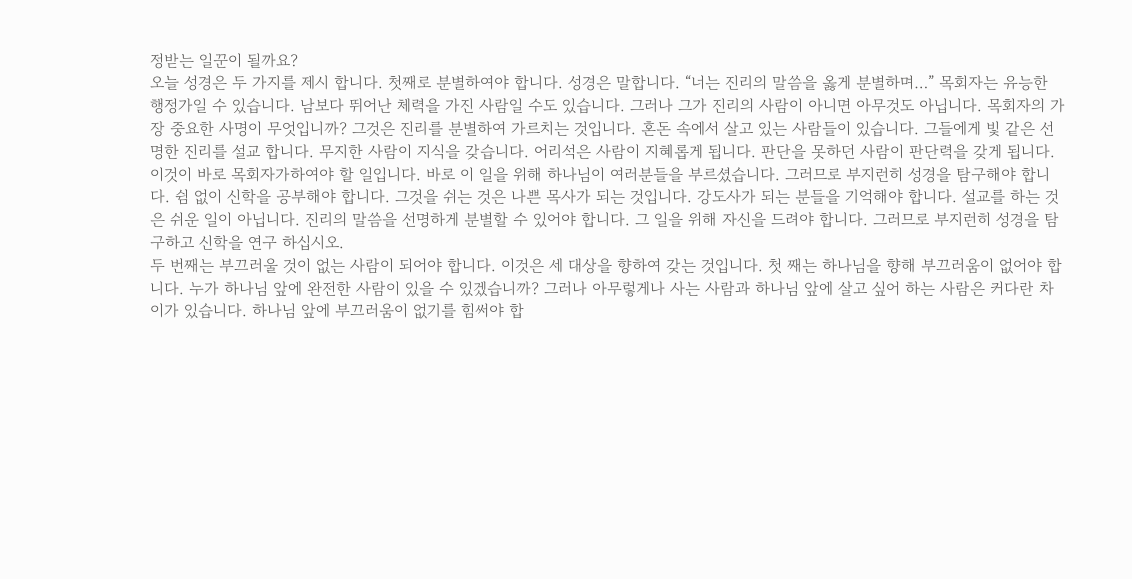정받는 일꾼이 될까요?
오늘 성경은 두 가지를 제시 합니다. 첫째로 분별하여야 합니다. 성경은 말합니다. “너는 진리의 말씀을 옳게 분별하며…” 목회자는 유능한 행정가일 수 있습니다. 남보다 뛰어난 체력을 가진 사람일 수도 있습니다. 그러나 그가 진리의 사람이 아니면 아무것도 아닙니다. 목회자의 가장 중요한 사명이 무엇입니까? 그것은 진리를 분별하여 가르치는 것입니다. 혼돈 속에서 살고 있는 사람들이 있습니다. 그들에게 빛 같은 선명한 진리를 설교 합니다. 무지한 사람이 지식을 갖습니다. 어리석은 사람이 지혜롭게 됩니다. 판단을 못하던 사람이 판단력을 갖게 됩니다. 이것이 바로 목회자가하여야 할 일입니다. 바로 이 일을 위해 하나님이 여러분들을 부르셨습니다. 그러므로 부지런히 성경을 탐구해야 합니다. 쉼 없이 신학을 공부해야 합니다. 그것을 쉬는 것은 나쁜 목사가 되는 것입니다. 강도사가 되는 분들을 기억해야 합니다. 설교를 하는 것은 쉬운 일이 아닙니다. 진리의 말씀을 선명하게 분별할 수 있어야 합니다. 그 일을 위해 자신을 드려야 합니다. 그러므로 부지런히 성경을 탐구하고 신학을 연구 하십시오.
두 번째는 부끄러울 것이 없는 사람이 되어야 합니다. 이것은 세 대상을 향하여 갖는 것입니다. 첫 째는 하나님을 향해 부끄러움이 없어야 합니다. 누가 하나님 앞에 완전한 사람이 있을 수 있겠습니까? 그러나 아무렇게나 사는 사람과 하나님 앞에 살고 싶어 하는 사람은 커다란 차이가 있습니다. 하나님 앞에 부끄러움이 없기를 힘써야 합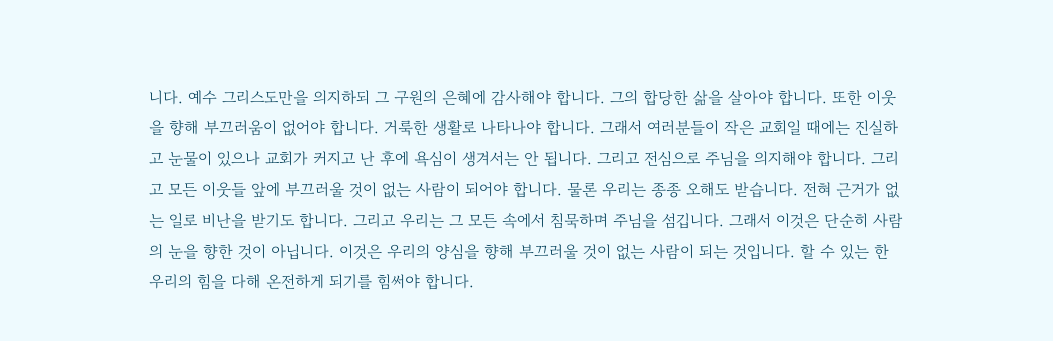니다. 예수 그리스도만을 의지하되 그 구원의 은혜에 감사해야 합니다. 그의 합당한 삶을 살아야 합니다. 또한 이웃을 향해 부끄러움이 없어야 합니다. 거룩한 생활로 나타나야 합니다. 그래서 여러분들이 작은 교회일 때에는 진실하고 눈물이 있으나 교회가 커지고 난 후에 욕심이 생겨서는 안 됩니다. 그리고 전심으로 주님을 의지해야 합니다. 그리고 모든 이웃들 앞에 부끄러울 것이 없는 사람이 되어야 합니다. 물론 우리는 종종 오해도 받습니다. 전혀 근거가 없는 일로 비난을 받기도 합니다. 그리고 우리는 그 모든 속에서 침묵하며 주님을 섬깁니다. 그래서 이것은 단순히 사람의 눈을 향한 것이 아닙니다. 이것은 우리의 양심을 향해 부끄러울 것이 없는 사람이 되는 것입니다. 할 수 있는 한 우리의 힘을 다해 온전하게 되기를 힘써야 합니다.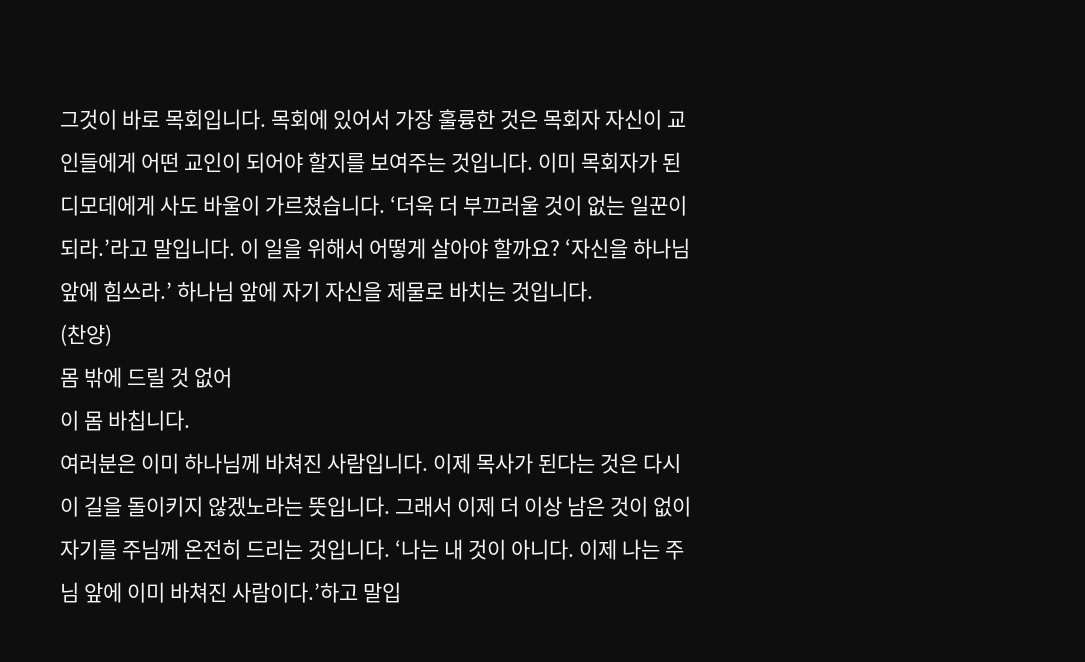그것이 바로 목회입니다. 목회에 있어서 가장 훌륭한 것은 목회자 자신이 교인들에게 어떤 교인이 되어야 할지를 보여주는 것입니다. 이미 목회자가 된 디모데에게 사도 바울이 가르쳤습니다. ‘더욱 더 부끄러울 것이 없는 일꾼이 되라.’라고 말입니다. 이 일을 위해서 어떻게 살아야 할까요? ‘자신을 하나님 앞에 힘쓰라.’ 하나님 앞에 자기 자신을 제물로 바치는 것입니다.
(찬양)
몸 밖에 드릴 것 없어
이 몸 바칩니다.
여러분은 이미 하나님께 바쳐진 사람입니다. 이제 목사가 된다는 것은 다시 이 길을 돌이키지 않겠노라는 뜻입니다. 그래서 이제 더 이상 남은 것이 없이 자기를 주님께 온전히 드리는 것입니다. ‘나는 내 것이 아니다. 이제 나는 주님 앞에 이미 바쳐진 사람이다.’하고 말입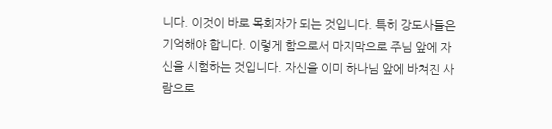니다. 이것이 바로 목회자가 되는 것입니다. 특히 강도사들은 기억해야 합니다. 이렇게 함으로서 마지막으로 주님 앞에 자신을 시험하는 것입니다. 자신을 이미 하나님 앞에 바쳐진 사람으로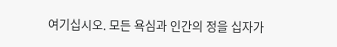여기십시오. 모든 욕심과 인간의 정을 십자가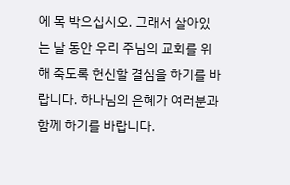에 목 박으십시오. 그래서 살아있는 날 동안 우리 주님의 교회를 위해 죽도록 헌신할 결심을 하기를 바랍니다. 하나님의 은혜가 여러분과 함께 하기를 바랍니다.